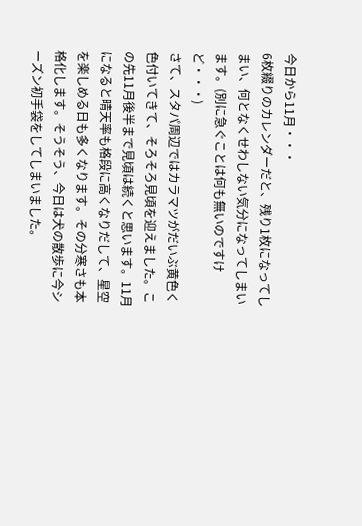今日から11月・・・
6枚綴りのカレンダーだと、残り1枚になってしまい、何となくせわしない気分になってしまいます。(別に急ぐことは何も無いのですけど・・・)
さて、スタパ周辺ではカラマツがだいぶ黄色く色付いてきて、そろそろ見頃を迎えました。この先11月後半まで見頃は続くと思います。11月になると晴天率も格段に高くなりだして、星空を楽しめる日も多くなります。その分寒さも本格化します。そうそう、今日は犬の散歩に今シーズン初手袋をしてしまいました。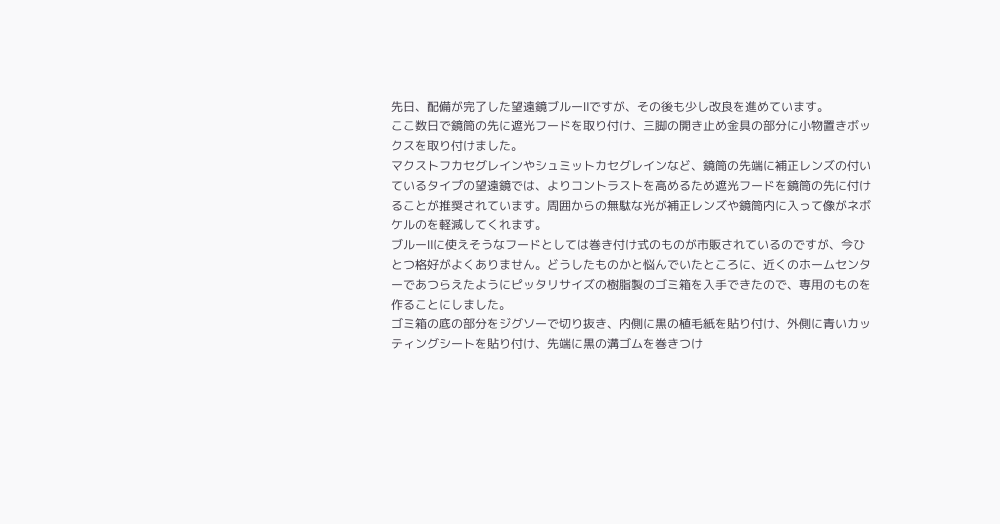先日、配備が完了した望遠鏡ブルーⅡですが、その後も少し改良を進めています。
ここ数日で鏡筒の先に遮光フードを取り付け、三脚の開き止め金具の部分に小物置きボックスを取り付けました。
マクストフカセグレインやシュミットカセグレインなど、鏡筒の先端に補正レンズの付いているタイプの望遠鏡では、よりコントラストを高めるため遮光フードを鏡筒の先に付けることが推奨されています。周囲からの無駄な光が補正レンズや鏡筒内に入って像がネボケルのを軽減してくれます。
ブルーⅡに使えそうなフードとしては巻き付け式のものが市販されているのですが、今ひとつ格好がよくありません。どうしたものかと悩んでいたところに、近くのホームセンターであつらえたようにピッタリサイズの樹脂製のゴミ箱を入手できたので、専用のものを作ることにしました。
ゴミ箱の底の部分をジグソーで切り抜き、内側に黒の植毛紙を貼り付け、外側に青いカッティングシートを貼り付け、先端に黒の溝ゴムを巻きつけ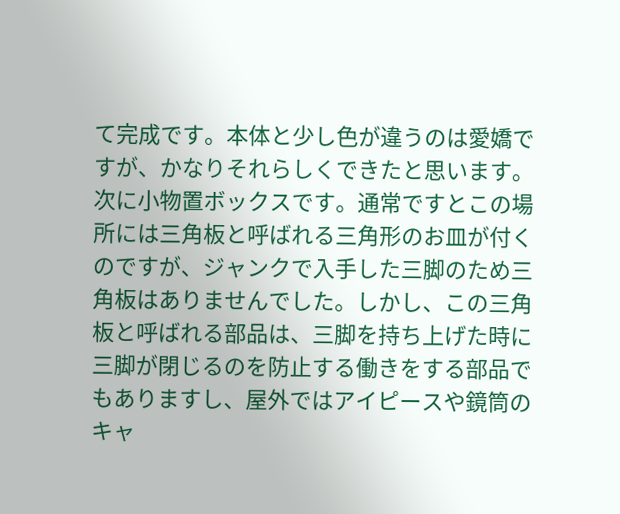て完成です。本体と少し色が違うのは愛嬌ですが、かなりそれらしくできたと思います。
次に小物置ボックスです。通常ですとこの場所には三角板と呼ばれる三角形のお皿が付くのですが、ジャンクで入手した三脚のため三角板はありませんでした。しかし、この三角板と呼ばれる部品は、三脚を持ち上げた時に三脚が閉じるのを防止する働きをする部品でもありますし、屋外ではアイピースや鏡筒のキャ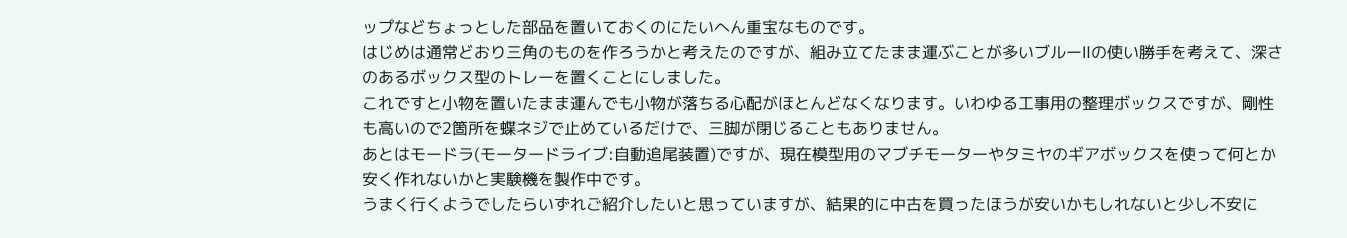ップなどちょっとした部品を置いておくのにたいへん重宝なものです。
はじめは通常どおり三角のものを作ろうかと考えたのですが、組み立てたまま運ぶことが多いブルーⅡの使い勝手を考えて、深さのあるボックス型のトレーを置くことにしました。
これですと小物を置いたまま運んでも小物が落ちる心配がほとんどなくなります。いわゆる工事用の整理ボックスですが、剛性も高いので2箇所を蝶ネジで止めているだけで、三脚が閉じることもありません。
あとはモードラ(モータードライブ:自動追尾装置)ですが、現在模型用のマブチモーターやタミヤのギアボックスを使って何とか安く作れないかと実験機を製作中です。
うまく行くようでしたらいずれご紹介したいと思っていますが、結果的に中古を買ったほうが安いかもしれないと少し不安に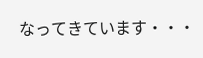なってきています・・・